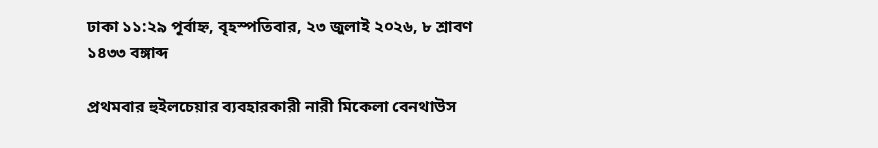ঢাকা ১১:২৯ পূর্বাহ্ন, বৃহস্পতিবার, ২৩ জুলাই ২০২৬, ৮ শ্রাবণ ১৪৩৩ বঙ্গাব্দ

প্রথমবার হুইলচেয়ার ব্যবহারকারী নারী মিকেলা বেনথাউস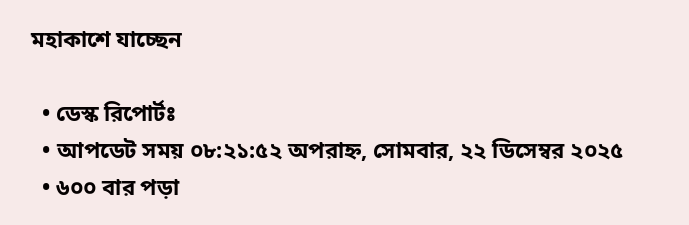মহাকাশে যাচ্ছেন

  • ডেস্ক রিপোর্টঃ
  • আপডেট সময় ০৮:২১:৫২ অপরাহ্ন, সোমবার, ২২ ডিসেম্বর ২০২৫
  • ৬০০ বার পড়া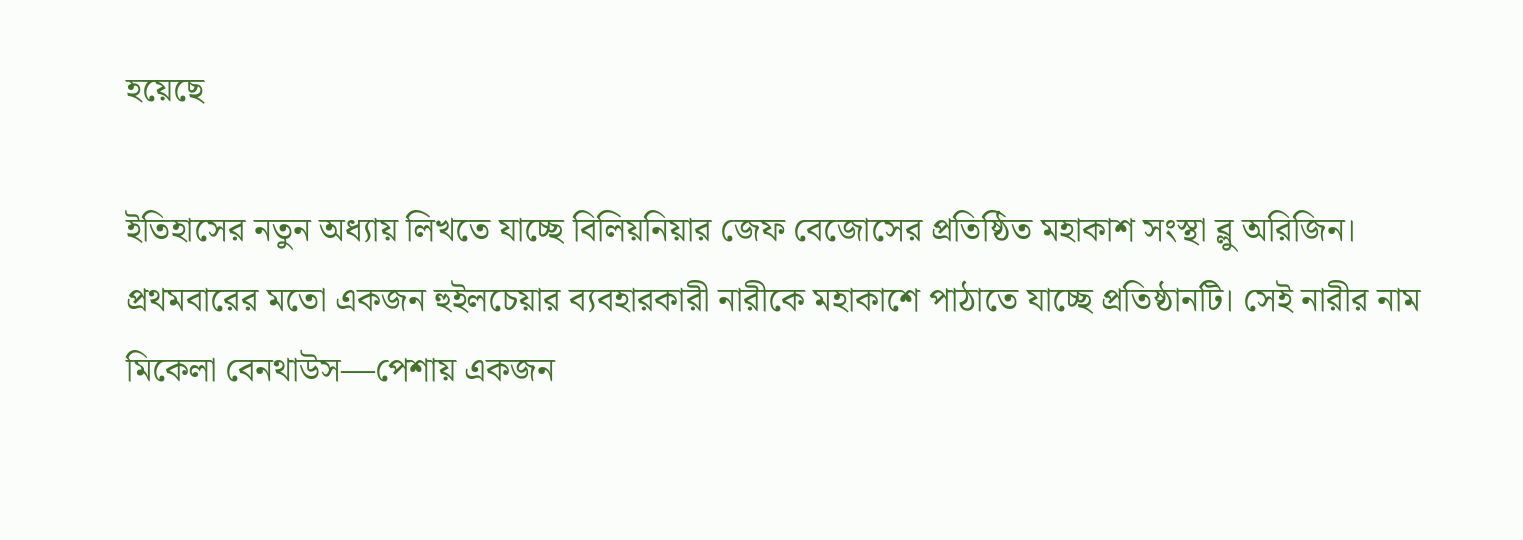হয়েছে

ইতিহাসের নতুন অধ্যায় লিখতে যাচ্ছে বিলিয়নিয়ার জেফ বেজোসের প্রতিষ্ঠিত মহাকাশ সংস্থা ব্লু অরিজিন। প্রথমবারের মতো একজন হুইলচেয়ার ব্যবহারকারী নারীকে মহাকাশে পাঠাতে যাচ্ছে প্রতিষ্ঠানটি। সেই নারীর নাম মিকেলা বেনথাউস—পেশায় একজন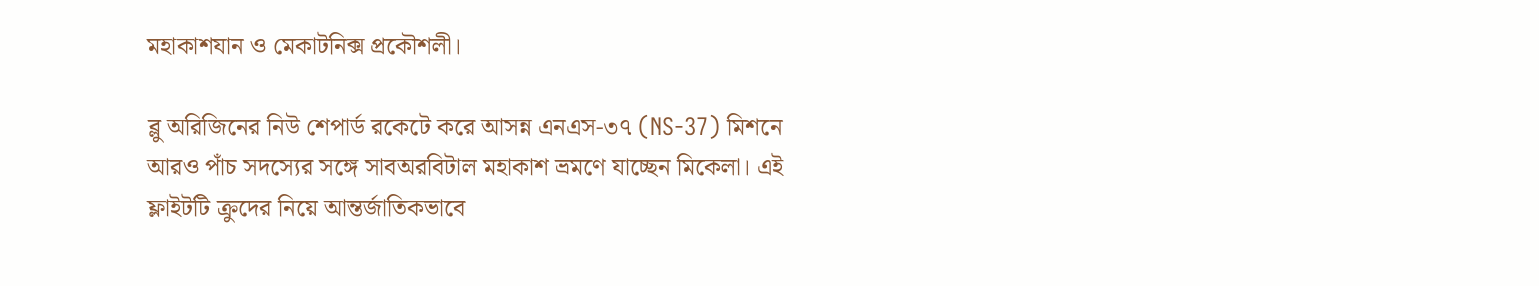মহাকাশযান ও মেকাটনিক্স প্রকৌশলী।

ব্লু অরিজিনের নিউ শেপার্ড রকেটে করে আসন্ন এনএস-৩৭ (NS-37) মিশনে আরও পাঁচ সদস্যের সঙ্গে সাবঅরবিটাল মহাকাশ ভ্রমণে যাচ্ছেন মিকেলা। এই ফ্লাইটটি ক্রুদের নিয়ে আন্তর্জাতিকভাবে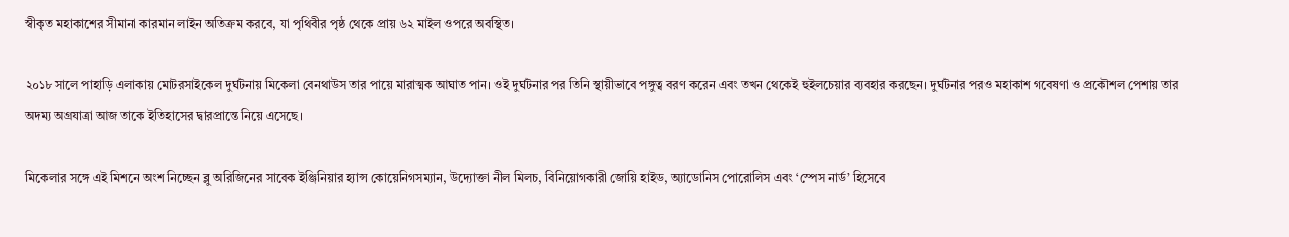স্বীকৃত মহাকাশের সীমানা কারমান লাইন অতিক্রম করবে, যা পৃথিবীর পৃষ্ঠ থেকে প্রায় ৬২ মাইল ওপরে অবস্থিত।

২০১৮ সালে পাহাড়ি এলাকায় মোটরসাইকেল দুর্ঘটনায় মিকেলা বেনথাউস তার পায়ে মারাত্মক আঘাত পান। ওই দুর্ঘটনার পর তিনি স্থায়ীভাবে পঙ্গুত্ব বরণ করেন এবং তখন থেকেই হুইলচেয়ার ব্যবহার করছেন। দুর্ঘটনার পরও মহাকাশ গবেষণা ও প্রকৌশল পেশায় তার অদম্য অগ্রযাত্রা আজ তাকে ইতিহাসের দ্বারপ্রান্তে নিয়ে এসেছে।

মিকেলার সঙ্গে এই মিশনে অংশ নিচ্ছেন ব্লু অরিজিনের সাবেক ইঞ্জিনিয়ার হ্যান্স কোয়েনিগসম্যান, উদ্যোক্তা নীল মিলচ, বিনিয়োগকারী জোয়ি হাইড, অ্যাডোনিস পোরোলিস এবং ‘স্পেস নার্ড’ হিসেবে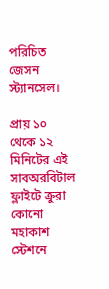পরিচিত জেসন স্ট্যানসেল।

প্রায় ১০ থেকে ১২ মিনিটের এই সাবঅরবিটাল ফ্লাইটে ক্রুরা কোনো মহাকাশ স্টেশনে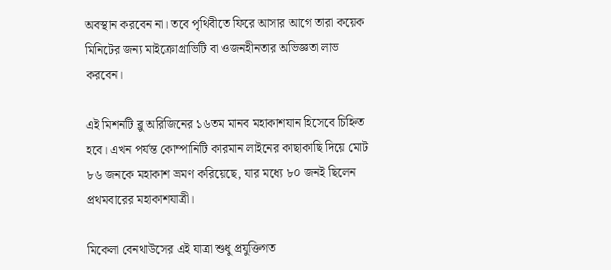অবস্থান করবেন না। তবে পৃথিবীতে ফিরে আসার আগে তারা কয়েক মিনিটের জন্য মাইক্রোগ্রাভিটি বা ওজনহীনতার অভিজ্ঞতা লাভ করবেন।

এই মিশনটি ব্লু অরিজিনের ১৬তম মানব মহাকাশযান হিসেবে চিহ্নিত হবে। এখন পর্যন্ত কোম্পানিটি কারমান লাইনের কাছাকাছি দিয়ে মোট ৮৬ জনকে মহাকাশ ভ্রমণ করিয়েছে, যার মধ্যে ৮০ জনই ছিলেন প্রথমবারের মহাকাশযাত্রী।

মিকেলা বেনথাউসের এই যাত্রা শুধু প্রযুক্তিগত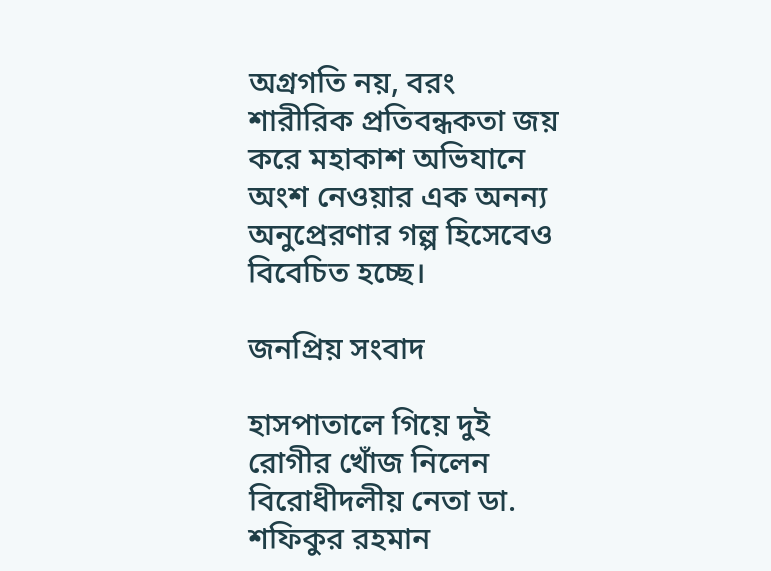অগ্রগতি নয়, বরং শারীরিক প্রতিবন্ধকতা জয় করে মহাকাশ অভিযানে অংশ নেওয়ার এক অনন্য অনুপ্রেরণার গল্প হিসেবেও বিবেচিত হচ্ছে।

জনপ্রিয় সংবাদ

হাসপাতালে গিয়ে দুই রোগীর খোঁজ নিলেন বিরোধীদলীয় নেতা ডা. শফিকুর রহমান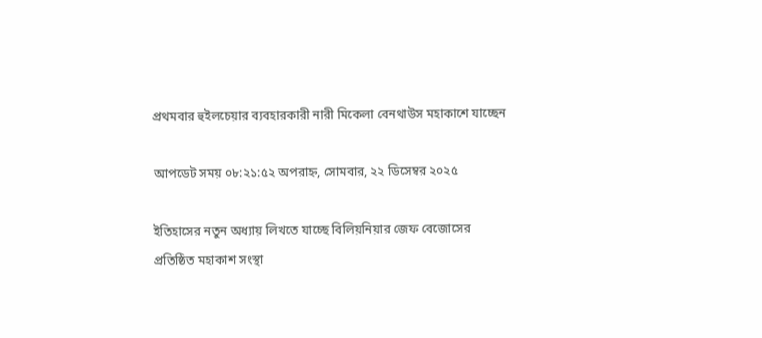প্রথমবার হুইলচেয়ার ব্যবহারকারী নারী মিকেলা বেনথাউস মহাকাশে যাচ্ছেন

আপডেট সময় ০৮:২১:৫২ অপরাহ্ন, সোমবার, ২২ ডিসেম্বর ২০২৫

ইতিহাসের নতুন অধ্যায় লিখতে যাচ্ছে বিলিয়নিয়ার জেফ বেজোসের প্রতিষ্ঠিত মহাকাশ সংস্থা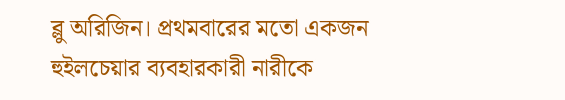ব্লু অরিজিন। প্রথমবারের মতো একজন হুইলচেয়ার ব্যবহারকারী নারীকে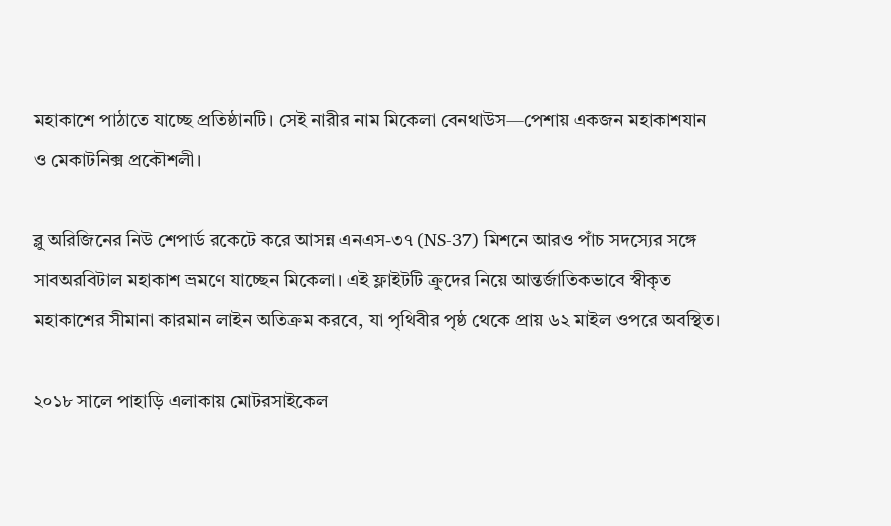মহাকাশে পাঠাতে যাচ্ছে প্রতিষ্ঠানটি। সেই নারীর নাম মিকেলা বেনথাউস—পেশায় একজন মহাকাশযান ও মেকাটনিক্স প্রকৌশলী।

ব্লু অরিজিনের নিউ শেপার্ড রকেটে করে আসন্ন এনএস-৩৭ (NS-37) মিশনে আরও পাঁচ সদস্যের সঙ্গে সাবঅরবিটাল মহাকাশ ভ্রমণে যাচ্ছেন মিকেলা। এই ফ্লাইটটি ক্রুদের নিয়ে আন্তর্জাতিকভাবে স্বীকৃত মহাকাশের সীমানা কারমান লাইন অতিক্রম করবে, যা পৃথিবীর পৃষ্ঠ থেকে প্রায় ৬২ মাইল ওপরে অবস্থিত।

২০১৮ সালে পাহাড়ি এলাকায় মোটরসাইকেল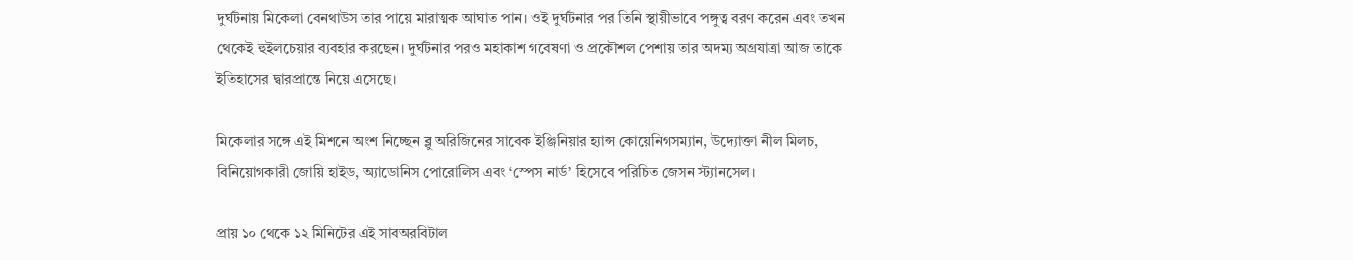দুর্ঘটনায় মিকেলা বেনথাউস তার পায়ে মারাত্মক আঘাত পান। ওই দুর্ঘটনার পর তিনি স্থায়ীভাবে পঙ্গুত্ব বরণ করেন এবং তখন থেকেই হুইলচেয়ার ব্যবহার করছেন। দুর্ঘটনার পরও মহাকাশ গবেষণা ও প্রকৌশল পেশায় তার অদম্য অগ্রযাত্রা আজ তাকে ইতিহাসের দ্বারপ্রান্তে নিয়ে এসেছে।

মিকেলার সঙ্গে এই মিশনে অংশ নিচ্ছেন ব্লু অরিজিনের সাবেক ইঞ্জিনিয়ার হ্যান্স কোয়েনিগসম্যান, উদ্যোক্তা নীল মিলচ, বিনিয়োগকারী জোয়ি হাইড, অ্যাডোনিস পোরোলিস এবং ‘স্পেস নার্ড’ হিসেবে পরিচিত জেসন স্ট্যানসেল।

প্রায় ১০ থেকে ১২ মিনিটের এই সাবঅরবিটাল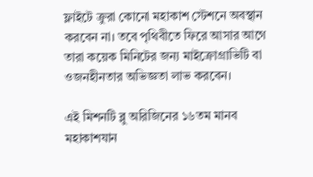ফ্লাইটে ক্রুরা কোনো মহাকাশ স্টেশনে অবস্থান করবেন না। তবে পৃথিবীতে ফিরে আসার আগে তারা কয়েক মিনিটের জন্য মাইক্রোগ্রাভিটি বা ওজনহীনতার অভিজ্ঞতা লাভ করবেন।

এই মিশনটি ব্লু অরিজিনের ১৬তম মানব মহাকাশযান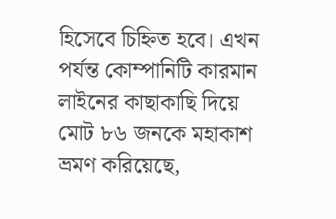হিসেবে চিহ্নিত হবে। এখন পর্যন্ত কোম্পানিটি কারমান লাইনের কাছাকাছি দিয়ে মোট ৮৬ জনকে মহাকাশ ভ্রমণ করিয়েছে,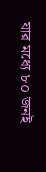যার মধ্যে ৮০ জনই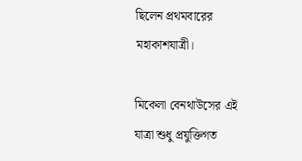ছিলেন প্রথমবারের মহাকাশযাত্রী।

মিকেলা বেনথাউসের এই যাত্রা শুধু প্রযুক্তিগত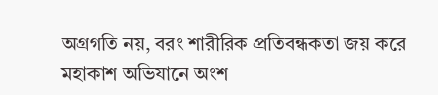অগ্রগতি নয়, বরং শারীরিক প্রতিবন্ধকতা জয় করে মহাকাশ অভিযানে অংশ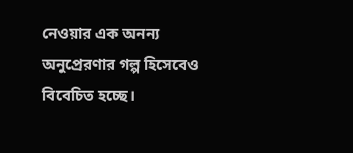নেওয়ার এক অনন্য অনুপ্রেরণার গল্প হিসেবেও বিবেচিত হচ্ছে।